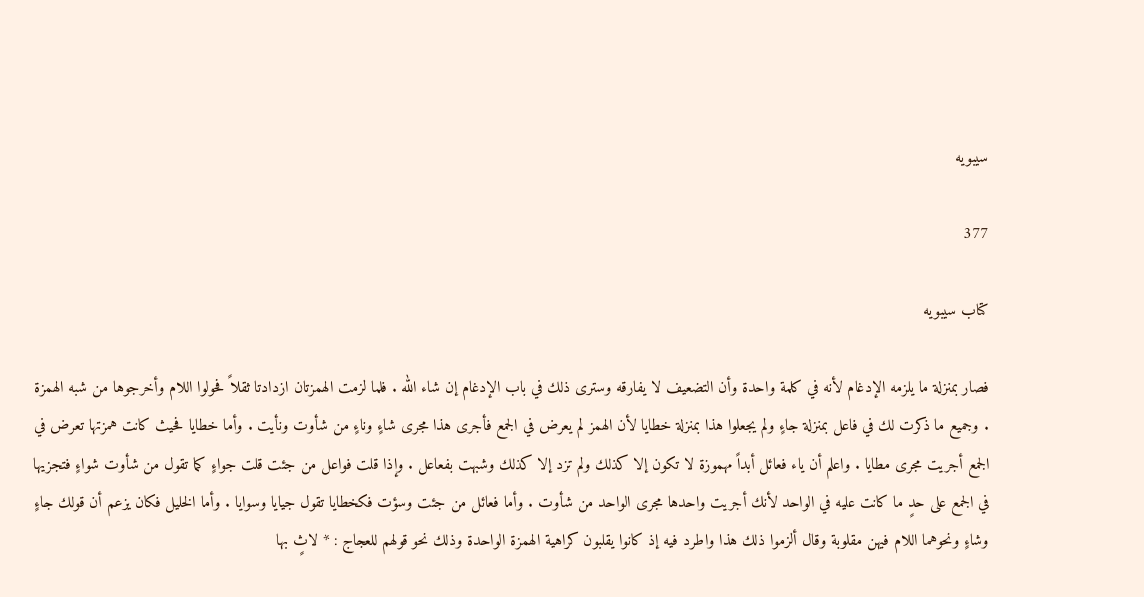سيبويه

377

كتاب سيبويه

فصار بمنزلة ما يلزمه الإدغام لأنه في كلمة واحدة وأن التضعيف لا يفارقه وسترى ذلك في باب الإدغام إن شاء الله . فلما لزمت الهمزتان ازدادتا ثقلاً فحولوا اللام وأخرجوها من شبه الهمزة . وجميع ما ذكرت لك في فاعل بمنزلة جاءٍ ولم يجعلوا هذا بمنزلة خطايا لأن الهمز لم يعرض في الجمع فأجرى هذا مجرى شاءٍ وناءٍ من شأوت ونأيت . وأما خطايا فحيث كانت همزتها تعرض في الجمع أجريت مجرى مطايا . واعلم أن ياء فعائل أبداً مهموزة لا تكون إلا كذلك ولم تزد إلا كذلك وشبهت بفعاعل . وإذا قلت فواعل من جئت قلت جواءٍ كما تقول من شأوت شواءٍ فتجزيها في الجمع على حدٍ ما كانت عليه في الواحد لأنك أجريت واحدها مجرى الواحد من شأوت . وأما فعائل من جئت وسؤت فكخطايا تقول جيايا وسوايا . وأما الخليل فكان يزعم أن قولك جاءٍ وشاءٍ ونحوهما اللام فيهن مقلوبة وقال ألزموا ذلك هذا واطرد فيه إذ كانوا يقلبون كراهية الهمزة الواحدة وذلك نحو قولهم للعجاج : * لاثٍ بها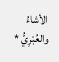الأشاءُ والعُبْرِيُّ *